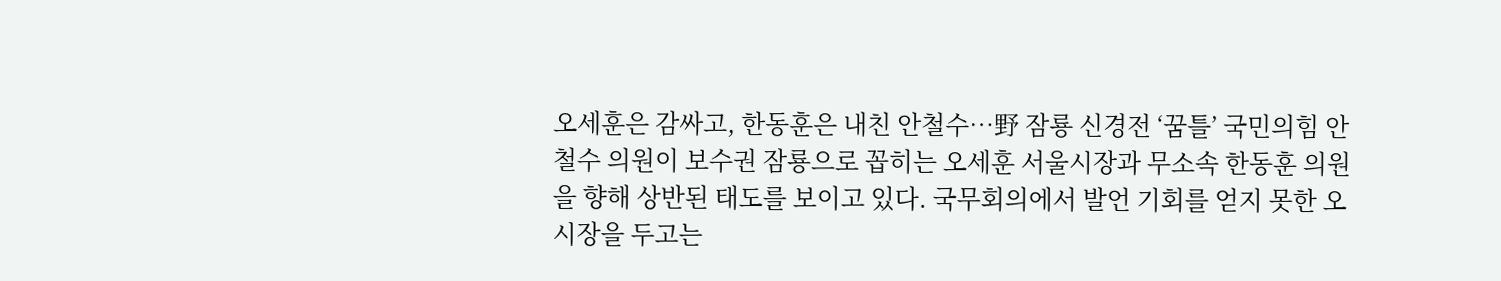오세훈은 감싸고, 한동훈은 내친 안철수…野 잠룡 신경전 ‘꿈틀’ 국민의힘 안철수 의원이 보수권 잠룡으로 꼽히는 오세훈 서울시장과 무소속 한동훈 의원을 향해 상반된 태도를 보이고 있다. 국무회의에서 발언 기회를 얻지 못한 오 시장을 두고는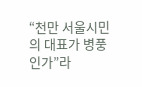“천만 서울시민의 대표가 병풍인가”라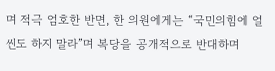며 적극 엄호한 반면, 한 의원에게는 “국민의힘에 얼씬도 하지 말라”며 복당을 공개적으로 반대하며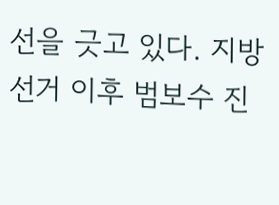선을 긋고 있다. 지방선거 이후 범보수 진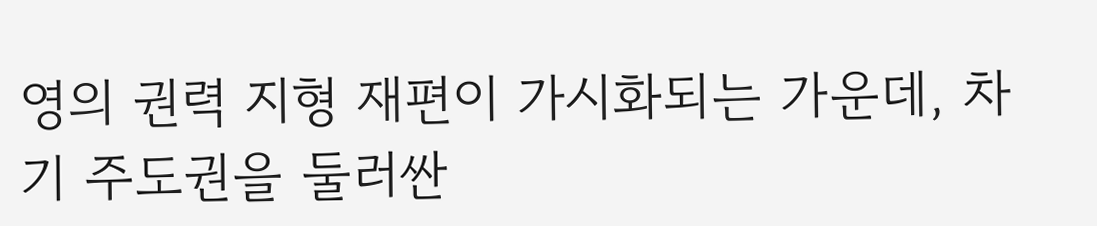영의 권력 지형 재편이 가시화되는 가운데, 차기 주도권을 둘러싼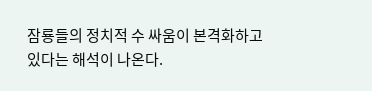잠룡들의 정치적 수 싸움이 본격화하고 있다는 해석이 나온다.